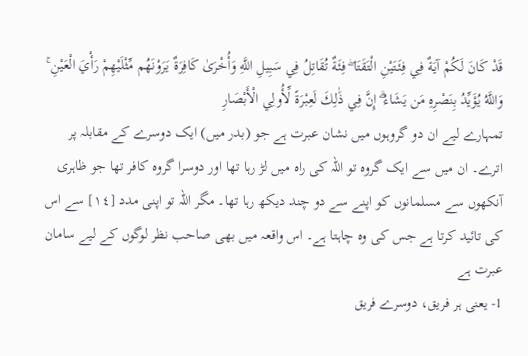قَدْ كَانَ لَكُمْ آيَةٌ فِي فِئَتَيْنِ الْتَقَتَا ۖ فِئَةٌ تُقَاتِلُ فِي سَبِيلِ اللَّهِ وَأُخْرَىٰ كَافِرَةٌ يَرَوْنَهُم مِّثْلَيْهِمْ رَأْيَ الْعَيْنِ ۚ وَاللَّهُ يُؤَيِّدُ بِنَصْرِهِ مَن يَشَاءُ ۗ إِنَّ فِي ذَٰلِكَ لَعِبْرَةً لِّأُولِي الْأَبْصَارِ
تمہارے لیے ان دو گروہوں میں نشان عبرت ہے جو (بدر میں) ایک دوسرے کے مقابلہ پر اترے۔ ان میں سے ایک گروہ تو اللہ کی راہ میں لڑ رہا تھا اور دوسرا گروہ کافر تھا جو ظاہری آنکھوں سے مسلمانوں کو اپنے سے دو چند دیکھ رہا تھا۔ مگر اللہ تو اپنی مدد [١٤] سے اس کی تائید کرتا ہے جس کی وہ چاہتا ہے۔ اس واقعہ میں بھی صاحب نظر لوگوں کے لیے سامان عبرت ہے
1- یعنی ہر فریق، دوسرے فریق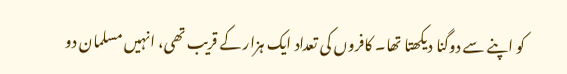کو اپنے سے دوگنا دیکھتا تھا۔ کافروں کی تعداد ایک ہزار کے قریب تھی، انہیں مسلمان دو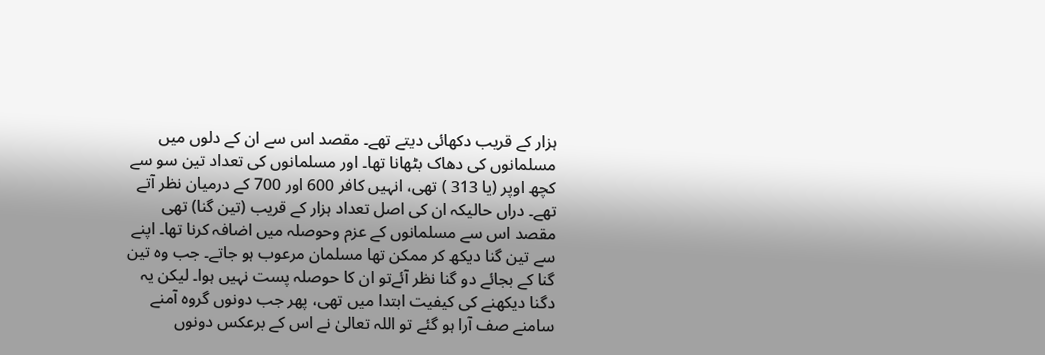ہزار کے قریب دکھائی دیتے تھے۔ مقصد اس سے ان کے دلوں میں مسلمانوں کی دھاک بٹھانا تھا۔ اور مسلمانوں کی تعداد تین سو سے کچھ اوپر (یا 313 ) تھی، انہیں کافر 600 اور 700 کے درمیان نظر آتے تھے۔ دراں حالیکہ ان کی اصل تعداد ہزار کے قریب (تین گنا) تھی مقصد اس سے مسلمانوں کے عزم وحوصلہ میں اضافہ کرنا تھا۔ اپنے سے تین گنا دیکھ کر ممکن تھا مسلمان مرعوب ہو جاتے۔ جب وہ تین گنا کے بجائے دو گنا نظر آئےتو ان کا حوصلہ پست نہیں ہوا۔ لیکن یہ دگنا دیکھنے کی کیفیت ابتدا میں تھی، پھر جب دونوں گروہ آمنے سامنے صف آرا ہو گئے تو اللہ تعالیٰ نے اس کے برعکس دونوں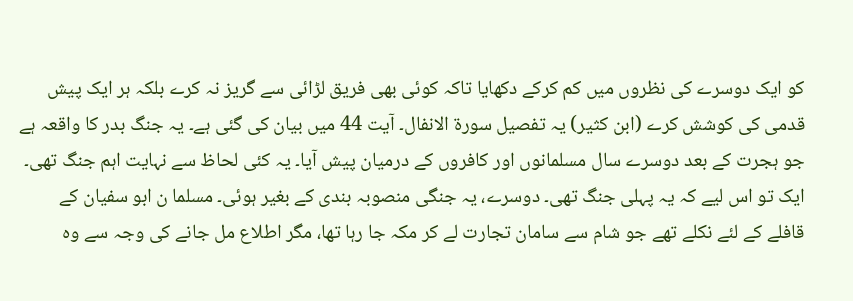کو ایک دوسرے کی نظروں میں کم کرکے دکھایا تاکہ کوئی بھی فریق لڑائی سے گریز نہ کرے بلکہ ہر ایک پیش قدمی کی کوشش کرے (ابن کثیر) یہ تفصیل سورۃ الانفال۔ آیت 44 میں بیان کی گئی ہے۔ یہ جنگ بدر کا واقعہ ہے جو ہجرت کے بعد دوسرے سال مسلمانوں اور کافروں کے درمیان پیش آیا۔ یہ کئی لحاظ سے نہایت اہم جنگ تھی۔ ایک تو اس لیے کہ یہ پہلی جنگ تھی۔ دوسرے، یہ جنگی منصوبہ بندی کے بغیر ہوئی۔ مسلما ن ابو سفیان کے قافلے کے لئے نکلے تھے جو شام سے سامان تجارت لے کر مکہ جا رہا تھا، مگر اطلاع مل جانے کی وجہ سے وہ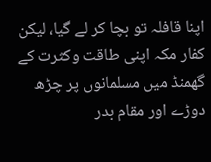اپنا قافلہ تو بچا کر لے گیا، لیکن کفار مکہ اپنی طاقت وکثرت کے گھمنڈ میں مسلمانوں پر چڑھ دوڑے اور مقام بدر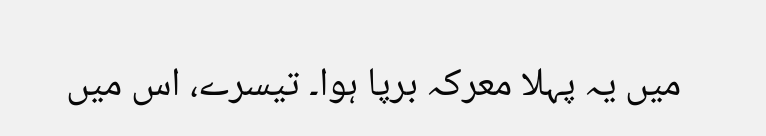میں یہ پہلا معرکہ برپا ہوا۔ تیسرے، اس میں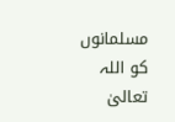مسلمانوں کو اللہ تعالیٰ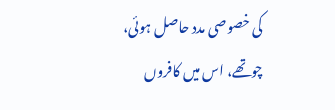کی خصوصی مدد حاصل ہوئی، چوتھے، اس میں کافروں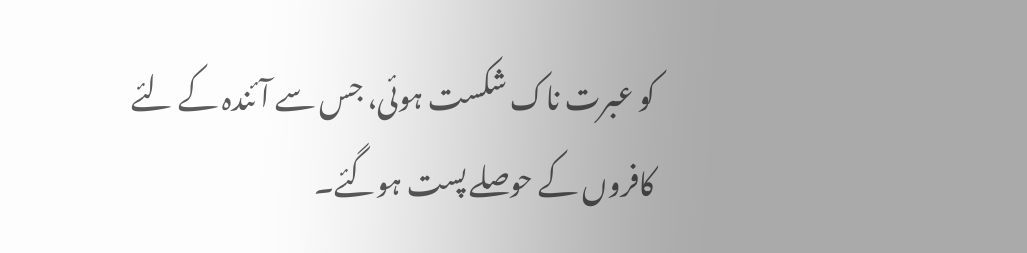کو عبرت ناک شکست ہوئی، جس سے آئندہ کے لئے کافروں کے حوصلے پست ہوگئے۔